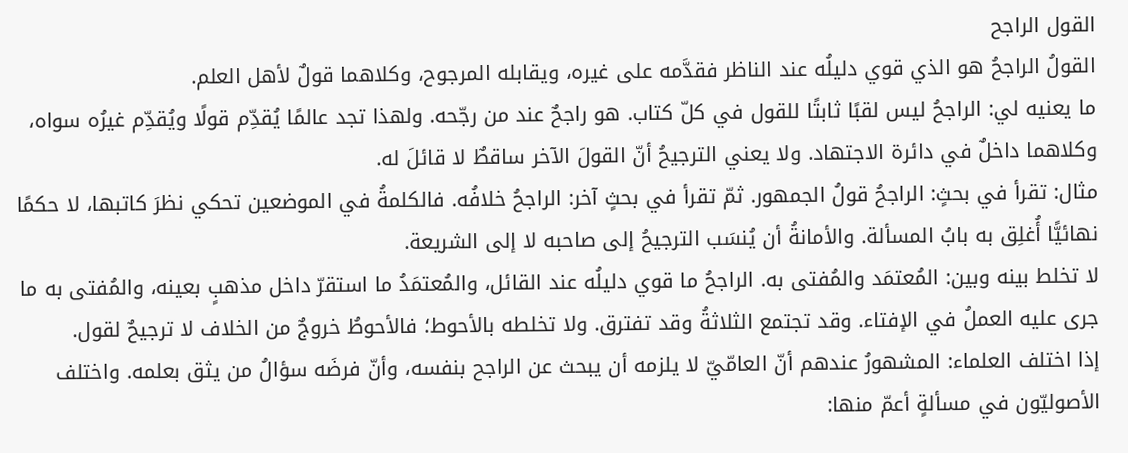القول الراجح
القولُ الراجحُ هو الذي قوي دليلُه عند الناظر فقدَّمه على غيره، ويقابله المرجوح، وكلاهما قولٌ لأهل العلم.
ما يعنيه لي: الراجحُ ليس لقبًا ثابتًا للقول في كلّ كتاب. هو راجحٌ عند من رجّحه. ولهذا تجد عالمًا يُقدِّم قولًا ويُقدِّم غيرُه سواه، وكلاهما داخلٌ في دائرة الاجتهاد. ولا يعني الترجيحُ أنّ القولَ الآخر ساقطٌ لا قائلَ له.
مثال: تقرأ في بحثٍ: الراجحُ قولُ الجمهور. ثمّ تقرأ في بحثٍ آخر: الراجحُ خلافُه. فالكلمةُ في الموضعين تحكي نظرَ كاتبها، لا حكمًا نهائيًّا أُغلِق به بابُ المسألة. والأمانةُ أن يُنسَب الترجيحُ إلى صاحبه لا إلى الشريعة.
لا تخلط بينه وبين: المُعتمَد والمُفتى به. الراجحُ ما قوي دليلُه عند القائل، والمُعتمَدُ ما استقرّ داخل مذهبٍ بعينه، والمُفتى به ما جرى عليه العملُ في الإفتاء. وقد تجتمع الثلاثةُ وقد تفترق. ولا تخلطه بالأحوط؛ فالأحوطُ خروجٌ من الخلاف لا ترجيحٌ لقول.
إذا اختلف العلماء: المشهورُ عندهم أنّ العامّيّ لا يلزمه أن يبحث عن الراجح بنفسه، وأنّ فرضَه سؤالُ من يثق بعلمه. واختلف الأصوليّون في مسألةٍ أعمّ منها: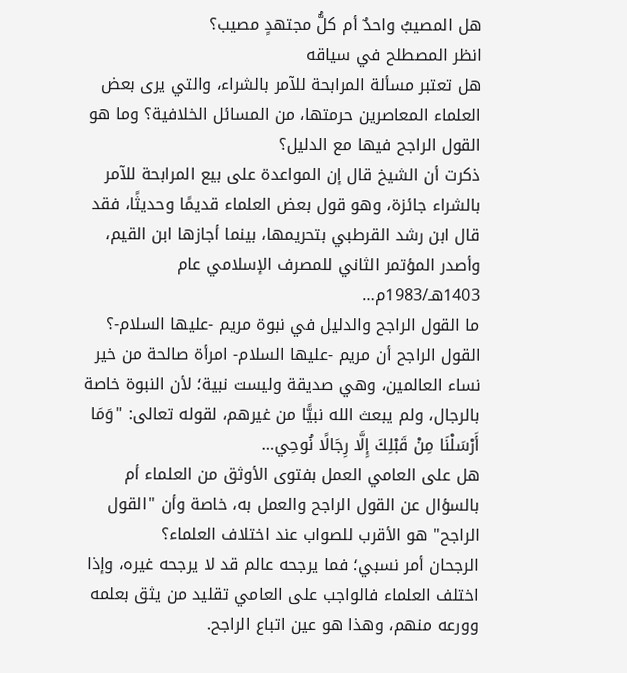هل المصيبُ واحدٌ أم كلُّ مجتهدٍ مصيب؟
انظر المصطلح في سياقه
هل تعتبر مسألة المرابحة للآمر بالشراء، والتي يرى بعض العلماء المعاصرين حرمتها، من المسائل الخلافية؟ وما هو القول الراجح فيها مع الدليل؟
ذكرت أن الشيخ قال إن المواعدة على بيع المرابحة للآمر بالشراء جائزة، وهو قول بعض العلماء قديمًا وحديثًا، فقد قال ابن رشد القرطبي بتحريمها، بينما أجازها ابن القيم، وأصدر المؤتمر الثاني للمصرف الإسلامي عام 1403هـ/1983م…
ما القول الراجح والدليل في نبوة مريم -عليها السلام-؟
القول الراجح أن مريم -عليها السلام- امرأة صالحة من خير نساء العالمين، وهي صديقة وليست نبية؛ لأن النبوة خاصة بالرجال، ولم يبعث الله نبيًّا من غيرهم، لقوله تعالى: "وَمَا أَرْسَلْنَا مِنْ قَبْلِكَ إِلَّا رِجَالًا نُوحِي…
هل على العامي العمل بفتوى الأوثق من العلماء أم بالسؤال عن القول الراجح والعمل به، خاصة وأن "القول الراجح" هو الأقرب للصواب عند اختلاف العلماء؟
الرجحان أمر نسبي؛ فما يرجحه عالم قد لا يرجحه غيره، وإذا اختلف العلماء فالواجب على العامي تقليد من يثق بعلمه وورعه منهم، وهذا هو عين اتباع الراجح.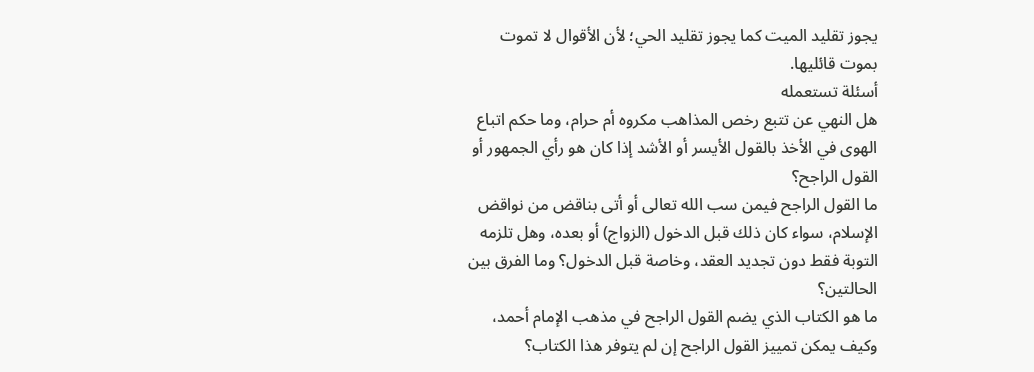يجوز تقليد الميت كما يجوز تقليد الحي؛ لأن الأقوال لا تموت بموت قائليها.
أسئلة تستعمله
هل النهي عن تتبع رخص المذاهب مكروه أم حرام، وما حكم اتباع الهوى في الأخذ بالقول الأيسر أو الأشد إذا كان هو رأي الجمهور أو القول الراجح؟
ما القول الراجح فيمن سب الله تعالى أو أتى بناقض من نواقض الإسلام، سواء كان ذلك قبل الدخول (الزواج) أو بعده، وهل تلزمه التوبة فقط دون تجديد العقد، وخاصة قبل الدخول؟ وما الفرق بين الحالتين؟
ما هو الكتاب الذي يضم القول الراجح في مذهب الإمام أحمد، وكيف يمكن تمييز القول الراجح إن لم يتوفر هذا الكتاب؟